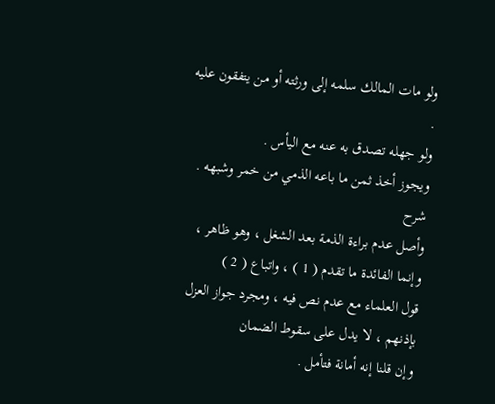ولو مات المالك سلمه إلى ورثته أو من يتفقون عليه .
ولو جهله تصدق به عنه مع اليأس .
ويجوز أخذ ثمن ما باعه الذمي من خمر وشبهه .
شرح
وأصل عدم براءة الذمة بعد الشغل ، وهو ظاهر ، وإنما الفائدة ما تقدم ( 1 ) ، واتباع ( 2 )
قول العلماء مع عدم نص فيه ، ومجرد جواز العزل بإذنهم ، لا يدل على سقوط الضمان
وإن قلنا إنه أمانة فتأمل .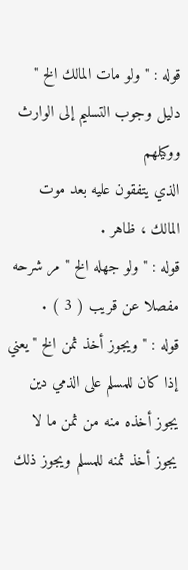قوله : " ولو مات المالك الخ " دليل وجوب التسليم إلى الوارث ووكيلهم
الذي يتفقون عليه بعد موت المالك ، ظاهر .
قوله : " ولو جهله الخ " مر شرحه مفصلا عن قريب ( 3 ) .
قوله : " ويجوز أخذ ثمن الخ " يعني إذا كان للمسلم على الذمي دين
يجوز أخذه منه من ثمن ما لا يجوز أخذ ثمنه للمسلم ويجوز ذلك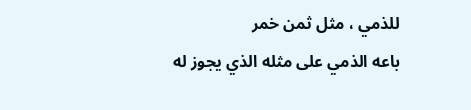للذمي ، مثل ثمن خمر
باعه الذمي على مثله الذي يجوز له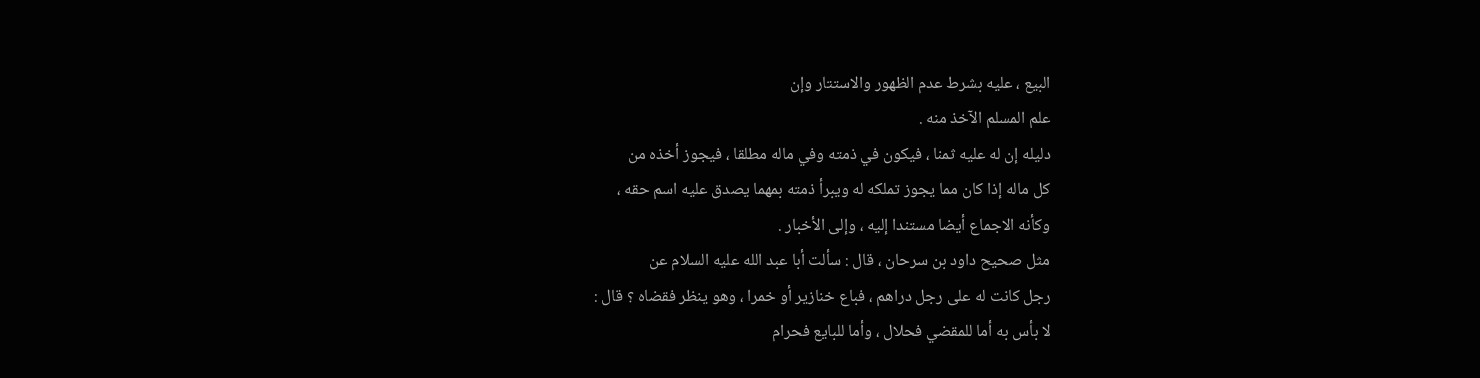البيع ، عليه بشرط عدم الظهور والاستتار وإن
علم المسلم الآخذ منه .
دليله إن له عليه ثمنا ، فيكون في ذمته وفي ماله مطلقا ، فيجوز أخذه من
كل ماله إذا كان مما يجوز تملكه له ويبرأ ذمته بمهما يصدق عليه اسم حقه ،
وكأنه الاجماع أيضا مستندا إليه ، وإلى الأخبار .
مثل صحيح داود بن سرحان ، قال : سألت أبا عبد الله عليه السلام عن
رجل كانت له على رجل دراهم ، فباع خنازير أو خمرا ، وهو ينظر فقضاه ؟ قال :
لا بأس به أما للمقضي فحلال ، وأما للبايع فحرام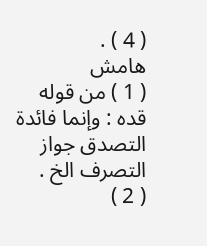( 4 ) .
هامش
( 1 ) من قوله قده : وإنما فائدة التصدق جواز التصرف الخ .
( 2 )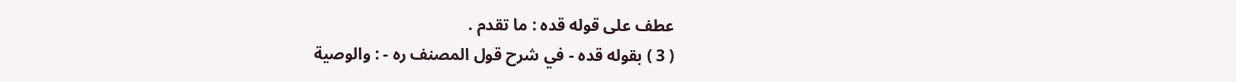عطف على قوله قده : ما تقدم .
( 3 ) بقوله قده - في شرح قول المصنف ره - : والوصية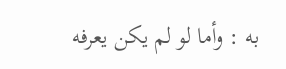به : وأما لو لم يكن يعرفه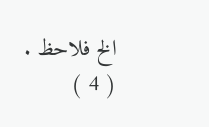الخ فلاحظ .
( 4 )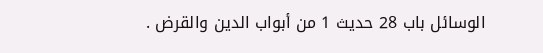الوسائل باب 28 حديث 1 من أبواب الدين والقرض .